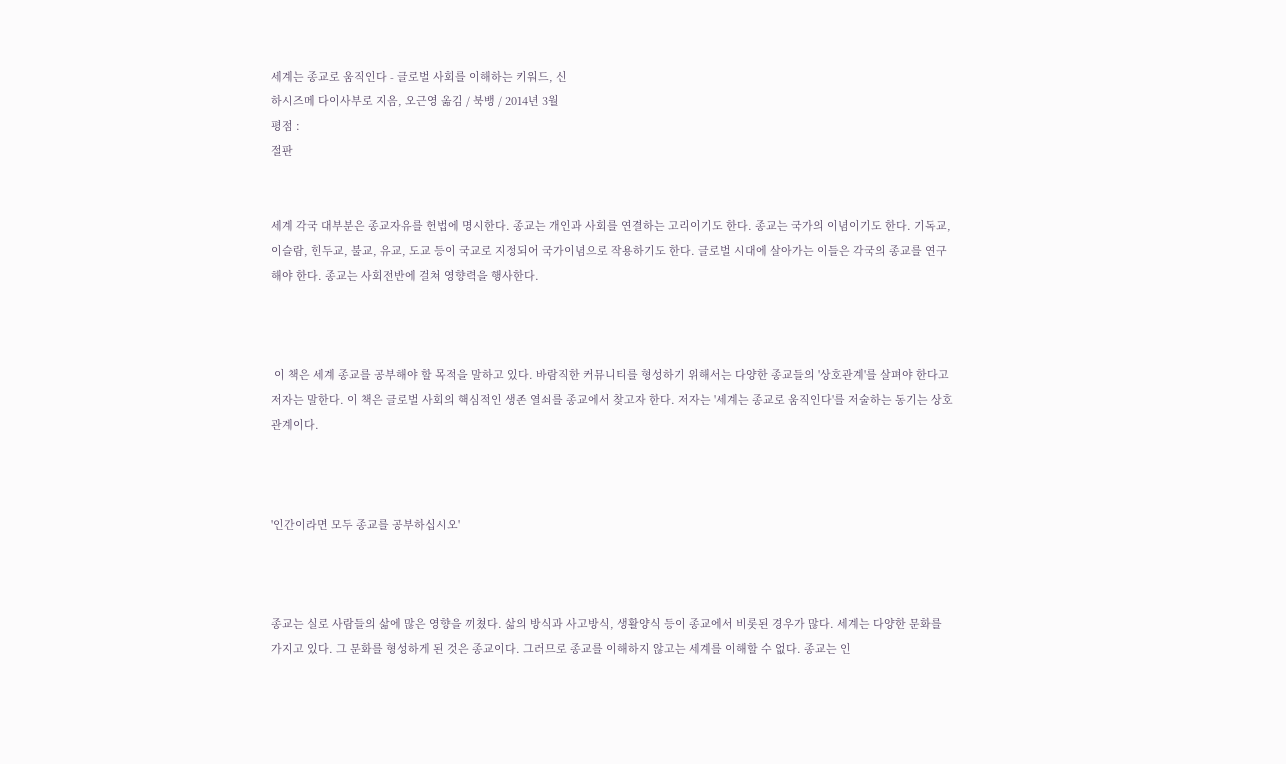세계는 종교로 움직인다 - 글로벌 사회를 이해하는 키워드, 신
하시즈메 다이사부로 지음, 오근영 옮김 / 북뱅 / 2014년 3월
평점 :
절판


세계 각국 대부분은 종교자유를 헌법에 명시한다. 종교는 개인과 사회를 연결하는 고리이기도 한다. 종교는 국가의 이념이기도 한다. 기독교, 이슬람, 힌두교, 불교, 유교, 도교 등이 국교로 지정되어 국가이념으로 작용하기도 한다. 글로벌 시대에 살아가는 이들은 각국의 종교를 연구해야 한다. 종교는 사회전반에 걸쳐 영향력을 행사한다.



 이 책은 세계 종교를 공부해야 할 목적을 말하고 있다. 바람직한 커뮤니티를 형성하기 위해서는 다양한 종교들의 '상호관계'를 살펴야 한다고 저자는 말한다. 이 책은 글로벌 사회의 핵심적인 생존 열쇠를 종교에서 찾고자 한다. 저자는 '세계는 종교로 움직인다'를 저술하는 동기는 상호관계이다.



'인간이라면 모두 종교를 공부하십시오'



종교는 실로 사람들의 삶에 많은 영향을 끼쳤다. 삶의 방식과 사고방식, 생활양식 등이 종교에서 비롯된 경우가 많다. 세계는 다양한 문화를 가지고 있다. 그 문화를 형성하게 된 것은 종교이다. 그러므로 종교를 이해하지 않고는 세계를 이해할 수 없다. 종교는 인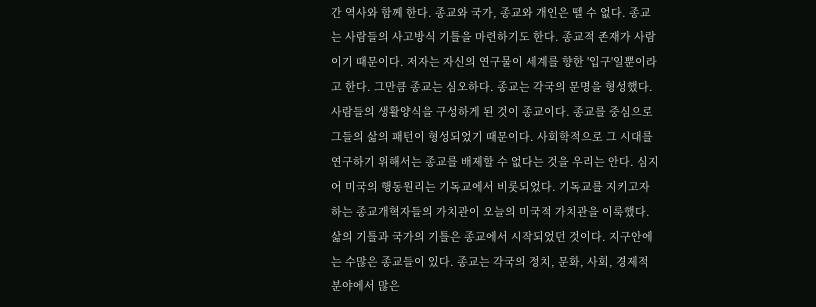간 역사와 함께 한다. 종교와 국가, 종교와 개인은 뗄 수 없다. 종교는 사람들의 사고방식 기틀을 마련하기도 한다. 종교적 존재가 사람이기 때문이다. 저자는 자신의 연구물이 세계를 향한 '입구'일뿐이라고 한다. 그만큼 종교는 심오하다. 종교는 각국의 문명을 형성했다. 사람들의 생활양식을 구성하게 된 것이 종교이다. 종교를 중심으로 그들의 삶의 패턴이 형성되었기 때문이다. 사회학적으로 그 시대를 연구하기 위해서는 종교를 배제할 수 없다는 것을 우리는 안다. 심지어 미국의 행동원리는 기독교에서 비롯되었다. 기독교를 지키고자 하는 종교개혁자들의 가치관이 오늘의 미국적 가치관을 이룩했다. 삶의 기틀과 국가의 기틀은 종교에서 시작되었던 것이다. 지구안에는 수많은 종교들이 있다. 종교는 각국의 정치, 문화, 사회, 경제적 분야에서 많은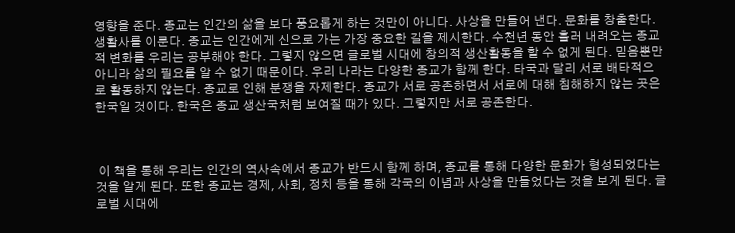영향을 준다. 종교는 인간의 삶을 보다 풍요롭게 하는 것만이 아니다. 사상을 만들어 낸다. 문화를 창출한다. 생활사를 이룬다. 종교는 인간에게 신으로 가는 가장 중요한 길을 제시한다. 수천년 동안 흘러 내려오는 종교적 변화를 우리는 공부해야 한다. 그렇지 않으면 글로벌 시대에 창의적 생산활동을 할 수 없게 된다. 믿음뿐만 아니라 삶의 필요를 알 수 없기 때문이다. 우리 나라는 다양한 종교가 함께 한다. 타국과 달리 서로 배타적으로 활동하지 않는다. 종교로 인해 분쟁을 자제한다. 종교가 서로 공존하면서 서로에 대해 침해하지 않는 곳은 한국일 것이다. 한국은 종교 생산국처럼 보여질 때가 있다. 그렇지만 서로 공존한다.



 이 책을 통해 우리는 인간의 역사속에서 종교가 반드시 함께 하며, 종교를 통해 다양한 문화가 형성되었다는 것을 알게 된다. 또한 종교는 경제, 사회, 정치 등을 통해 각국의 이념과 사상을 만들었다는 것을 보게 된다. 글로벌 시대에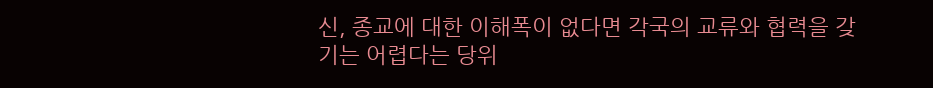신, 종교에 대한 이해폭이 없다면 각국의 교류와 협력을 갖기는 어렵다는 당위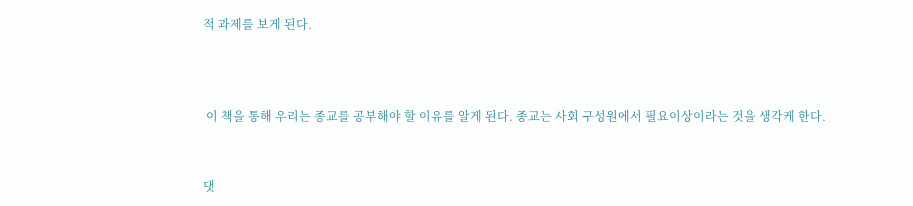적 과제를 보게 된다.



 이 책을 통해 우리는 종교를 공부해야 할 이유를 알게 된다. 종교는 사회 구성원에서 필요이상이라는 것을 생각케 한다.


댓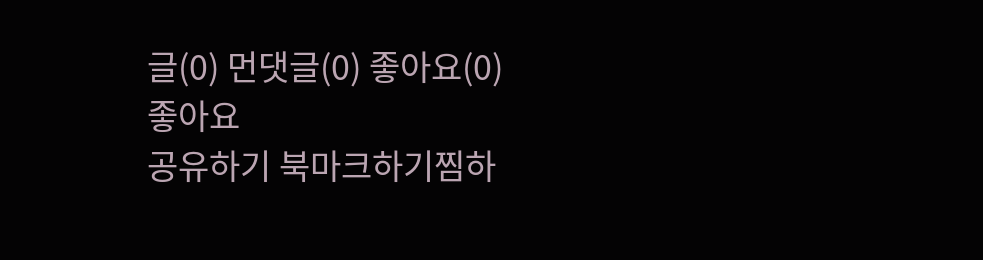글(0) 먼댓글(0) 좋아요(0)
좋아요
공유하기 북마크하기찜하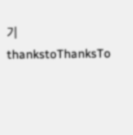기 thankstoThanksTo